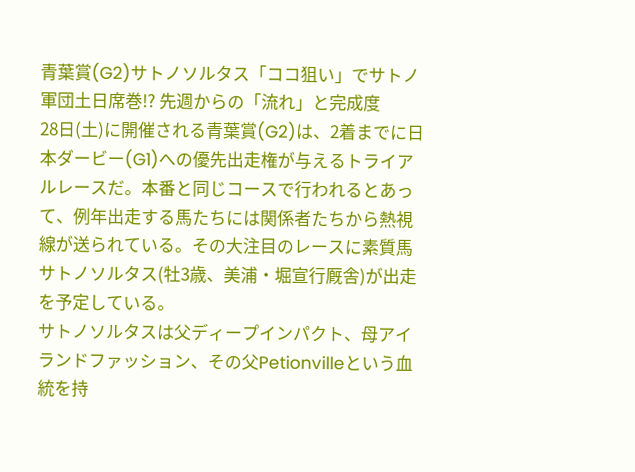青葉賞(G2)サトノソルタス「ココ狙い」でサトノ軍団土日席巻!? 先週からの「流れ」と完成度
28日(土)に開催される青葉賞(G2)は、2着までに日本ダービー(G1)への優先出走権が与えるトライアルレースだ。本番と同じコースで行われるとあって、例年出走する馬たちには関係者たちから熱視線が送られている。その大注目のレースに素質馬サトノソルタス(牡3歳、美浦・堀宣行厩舎)が出走を予定している。
サトノソルタスは父ディープインパクト、母アイランドファッション、その父Petionvilleという血統を持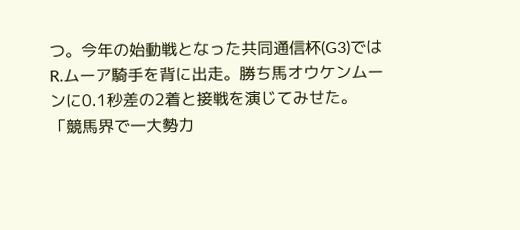つ。今年の始動戦となった共同通信杯(G3)ではR.ムーア騎手を背に出走。勝ち馬オウケンムーンに0.1秒差の2着と接戦を演じてみせた。
「競馬界で一大勢力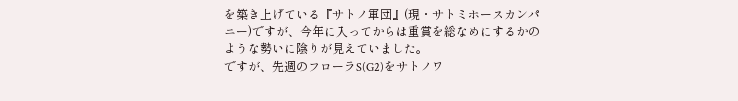を築き上げている『サトノ軍団』(現・サトミホースカンパニー)ですが、今年に入ってからは重賞を総なめにするかのような勢いに陰りが見えていました。
ですが、先週のフローラS(G2)をサトノワ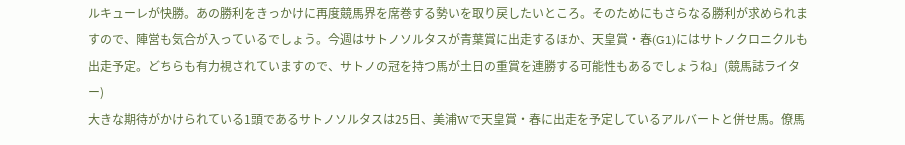ルキューレが快勝。あの勝利をきっかけに再度競馬界を席巻する勢いを取り戻したいところ。そのためにもさらなる勝利が求められますので、陣営も気合が入っているでしょう。今週はサトノソルタスが青葉賞に出走するほか、天皇賞・春(G1)にはサトノクロニクルも出走予定。どちらも有力視されていますので、サトノの冠を持つ馬が土日の重賞を連勝する可能性もあるでしょうね」(競馬誌ライター)
大きな期待がかけられている1頭であるサトノソルタスは25日、美浦Wで天皇賞・春に出走を予定しているアルバートと併せ馬。僚馬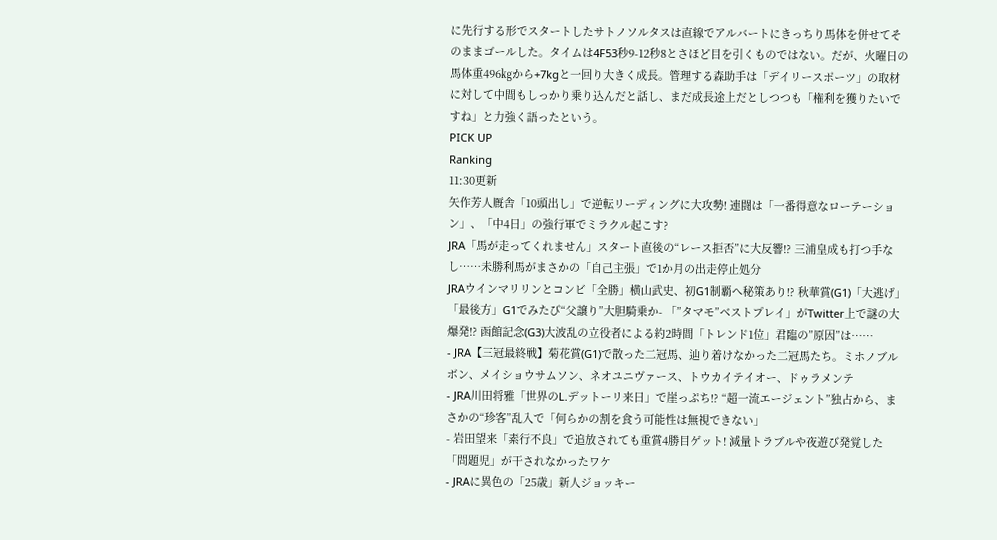に先行する形でスタートしたサトノソルタスは直線でアルバートにきっちり馬体を併せてそのままゴールした。タイムは4F53秒9-12秒8とさほど目を引くものではない。だが、火曜日の馬体重496㎏から+7kgと一回り大きく成長。管理する森助手は「デイリースポーツ」の取材に対して中間もしっかり乗り込んだと話し、まだ成長途上だとしつつも「権利を獲りたいですね」と力強く語ったという。
PICK UP
Ranking
11:30更新
矢作芳人厩舎「10頭出し」で逆転リーディングに大攻勢! 連闘は「一番得意なローテーション」、「中4日」の強行軍でミラクル起こす?
JRA「馬が走ってくれません」スタート直後の“レース拒否”に大反響!? 三浦皇成も打つ手なし……未勝利馬がまさかの「自己主張」で1か月の出走停止処分
JRAウインマリリンとコンビ「全勝」横山武史、初G1制覇へ秘策あり!? 秋華賞(G1)「大逃げ」「最後方」G1でみたび“父譲り”大胆騎乗か- 「”タマモ”ベストプレイ」がTwitter上で謎の大爆発!? 函館記念(G3)大波乱の立役者による約2時間「トレンド1位」君臨の”原因”は……
- JRA【三冠最終戦】菊花賞(G1)で散った二冠馬、辿り着けなかった二冠馬たち。ミホノブルボン、メイショウサムソン、ネオユニヴァース、トウカイテイオー、ドゥラメンテ
- JRA川田将雅「世界のL.デットーリ来日」で崖っぷち!? “超一流エージェント”独占から、まさかの“珍客”乱入で「何らかの割を食う可能性は無視できない」
- 岩田望来「素行不良」で追放されても重賞4勝目ゲット! 減量トラブルや夜遊び発覚した「問題児」が干されなかったワケ
- JRAに異色の「25歳」新人ジョッキー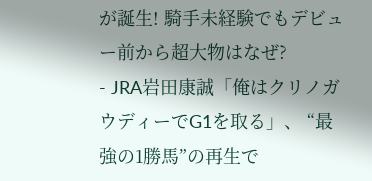が誕生! 騎手未経験でもデビュー前から超大物はなぜ?
- JRA岩田康誠「俺はクリノガウディーでG1を取る」、 “最強の1勝馬”の再生で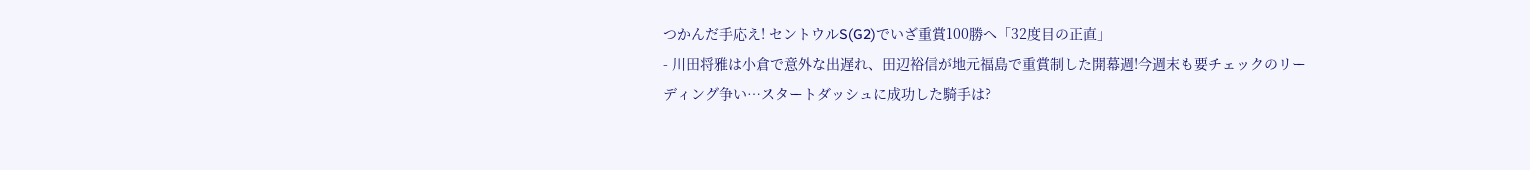つかんだ手応え! セントウルS(G2)でいざ重賞100勝へ「32度目の正直」
- 川田将雅は小倉で意外な出遅れ、田辺裕信が地元福島で重賞制した開幕週!今週末も要チェックのリーディング争い…スタートダッシュに成功した騎手は?